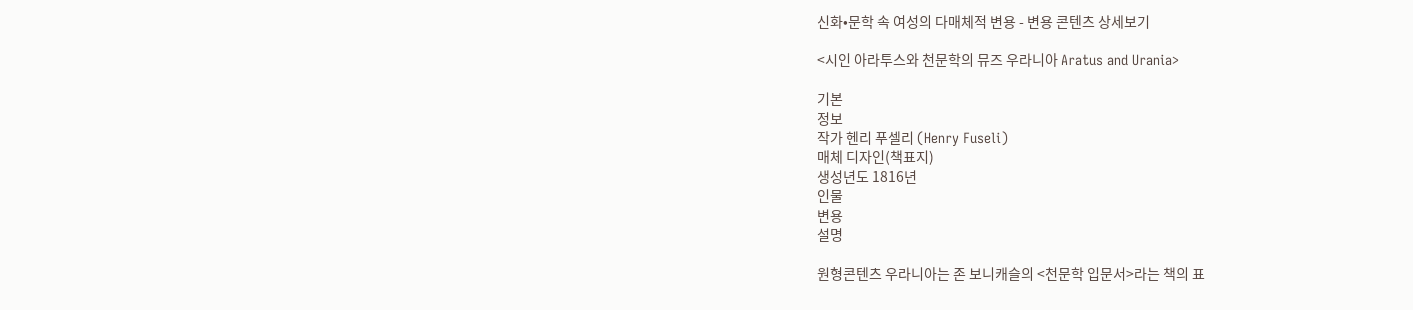신화•문학 속 여성의 다매체적 변용 - 변용 콘텐츠 상세보기

<시인 아라투스와 천문학의 뮤즈 우라니아 Aratus and Urania>

기본
정보
작가 헨리 푸셀리 (Henry Fuseli)
매체 디자인(책표지)
생성년도 1816년
인물
변용
설명

원형콘텐츠 우라니아는 존 보니캐슬의 <천문학 입문서>라는 책의 표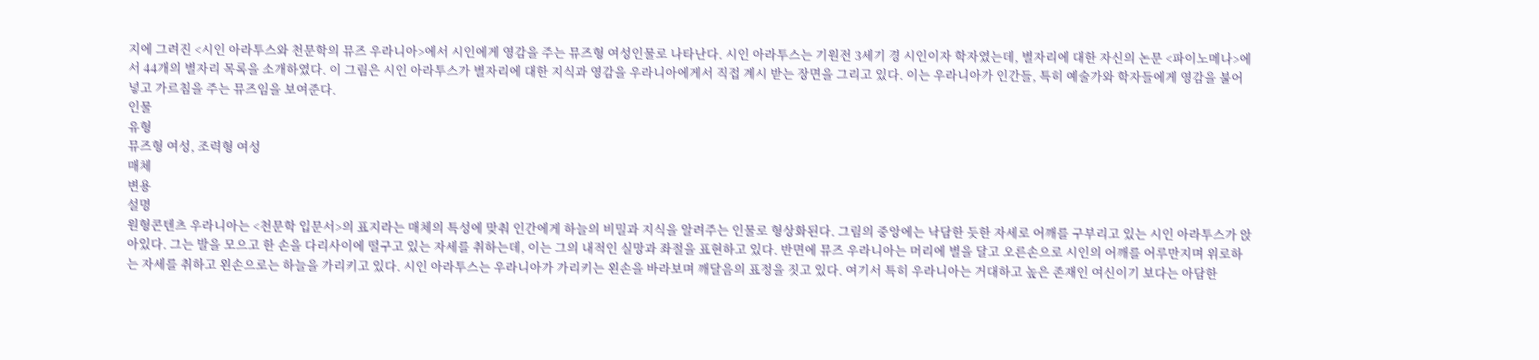지에 그려진 <시인 아라투스와 천문학의 뮤즈 우라니아>에서 시인에게 영감을 주는 뮤즈형 여성인물로 나타난다. 시인 아라투스는 기원전 3세기 경 시인이자 학자였는데, 별자리에 대한 자신의 논문 <파이노메나>에서 44개의 별자리 목록을 소개하였다. 이 그림은 시인 아라투스가 별자리에 대한 지식과 영감을 우라니아에게서 직접 계시 받는 장면을 그리고 있다. 이는 우라니아가 인간들, 특히 예술가와 학자들에게 영감을 불어넣고 가르침을 주는 뮤즈임을 보여준다.
인물
유형
뮤즈형 여성, 조력형 여성
매체
변용
설명
원형콘텐츠 우라니아는 <천문학 입문서>의 표지라는 매체의 특성에 맞춰 인간에게 하늘의 비밀과 지식을 알려주는 인물로 형상화된다. 그림의 중앙에는 낙담한 듯한 자세로 어깨를 구부리고 있는 시인 아라투스가 앉아있다. 그는 발을 모으고 한 손을 다리사이에 떨구고 있는 자세를 취하는데, 이는 그의 내적인 실망과 좌절을 표현하고 있다. 반면에 뮤즈 우라니아는 머리에 별을 달고 오른손으로 시인의 어깨를 어루만지며 위로하는 자세를 취하고 왼손으로는 하늘을 가리키고 있다. 시인 아라투스는 우라니아가 가리키는 왼손을 바라보며 깨달음의 표정을 짓고 있다. 여기서 특히 우라니아는 거대하고 높은 존재인 여신이기 보다는 아담한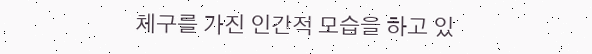체구를 가진 인간적 모습을 하고 있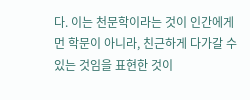다. 이는 천문학이라는 것이 인간에게 먼 학문이 아니라, 친근하게 다가갈 수 있는 것임을 표현한 것이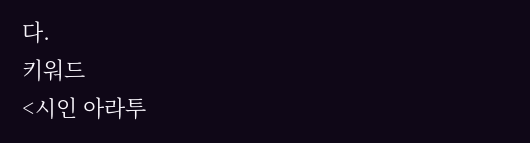다.
키워드
<시인 아라투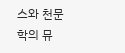스와 천문학의 뮤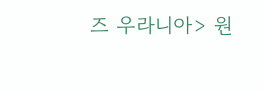즈 우라니아> 원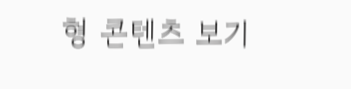형 콘텐츠 보기